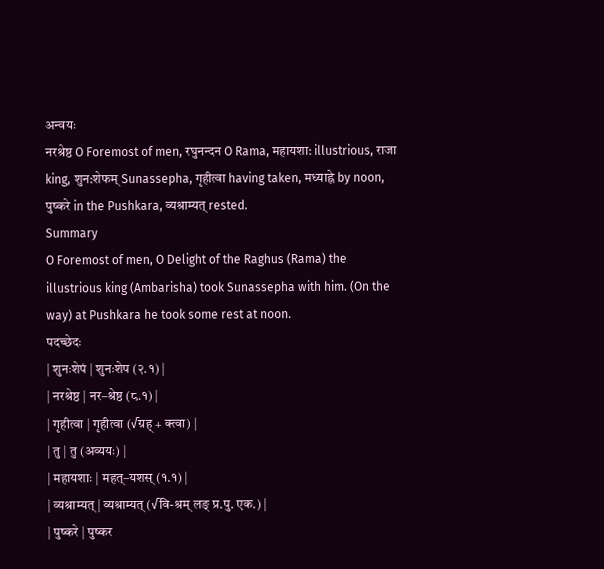अन्वयः
नरश्रेष्ठ O Foremost of men, रघुनन्दन O Rama, महायशा: illustrious, राजा king, शुन:शेफम् Sunassepha, गृहीत्वा having taken, मध्याह्ने by noon, पुष्करे in the Pushkara, व्यश्राम्यत् rested.
Summary
O Foremost of men, O Delight of the Raghus (Rama) the illustrious king (Ambarisha) took Sunassepha with him. (On the way) at Pushkara he took some rest at noon.
पदच्छेदः
| शुनःशेपं | शुनःशेप (२.१) |
| नरश्रेष्ठ | नर–श्रेष्ठ (८.१) |
| गृहीत्वा | गृहीत्वा (√ग्रह् + क्त्वा) |
| तु | तु (अव्ययः) |
| महायशाः | महत्–यशस् (१.१) |
| व्यश्राम्यत् | व्यश्राम्यत् (√वि-श्रम् लङ् प्र.पु. एक.) |
| पुष्करे | पुष्कर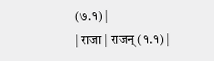(७.१) |
| राजा | राजन् (१.१) |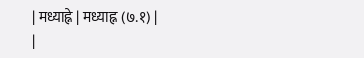| मध्याह्ने | मध्याह्न (७.१) |
|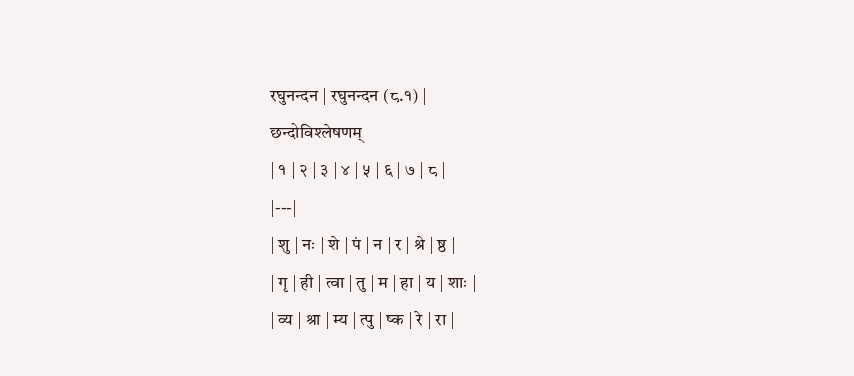रघुनन्दन | रघुनन्दन (८.१) |
छन्दोविश्लेषणम्
| १ | २ | ३ | ४ | ५ | ६ | ७ | ८ |
|---|
| शु | नः | शे | पं | न | र | श्रे | ष्ठ |
| गृ | ही | त्वा | तु | म | हा | य | शाः |
| व्य | श्रा | म्य | त्पु | ष्क | रे | रा |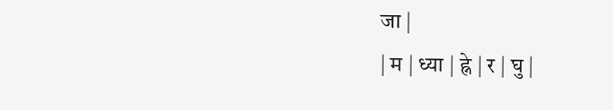जा |
| म | ध्या | ह्ने | र | घु |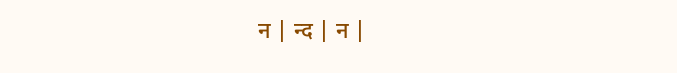न | न्द | न |